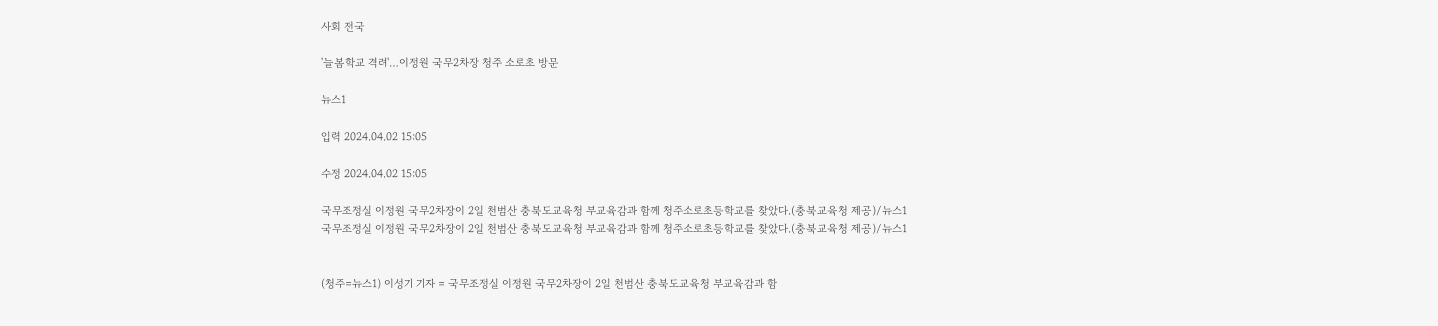사회 전국

'늘봄학교 격려'…이정원 국무2차장 청주 소로초 방문

뉴스1

입력 2024.04.02 15:05

수정 2024.04.02 15:05

국무조정실 이정원 국무2차장이 2일 천범산 충북도교육청 부교육감과 함께 청주소로초등학교를 찾았다.(충북교육청 제공)/뉴스1
국무조정실 이정원 국무2차장이 2일 천범산 충북도교육청 부교육감과 함께 청주소로초등학교를 찾았다.(충북교육청 제공)/뉴스1


(청주=뉴스1) 이성기 기자 = 국무조정실 이정원 국무2차장이 2일 천범산 충북도교육청 부교육감과 함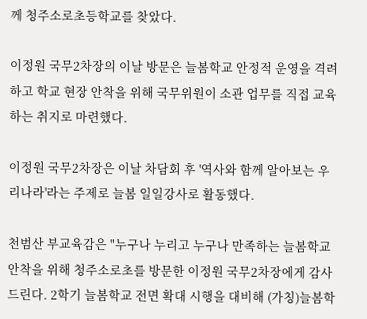께 청주소로초등학교를 찾았다.

이정원 국무2차장의 이날 방문은 늘봄학교 안정적 운영을 격려하고 학교 현장 안착을 위해 국무위원이 소관 업무를 직접 교육하는 취지로 마련했다.

이정원 국무2차장은 이날 차담회 후 '역사와 함께 알아보는 우리나라'라는 주제로 늘봄 일일강사로 활동했다.

천범산 부교육감은 "누구나 누리고 누구나 만족하는 늘봄학교 안착을 위해 청주소로초를 방문한 이정원 국무2차장에게 감사드린다. 2학기 늘봄학교 전면 확대 시행을 대비해 (가칭)늘봄학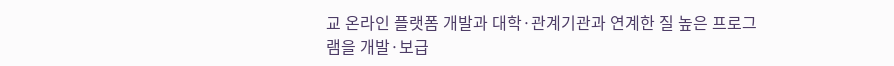교 온라인 플랫폼 개발과 대학·관계기관과 연계한 질 높은 프로그램을 개발·보급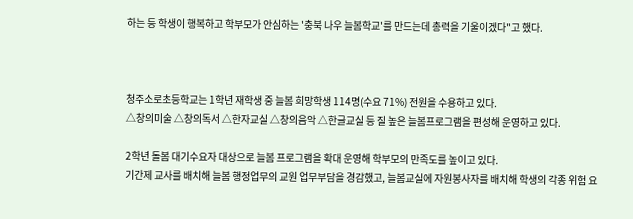하는 등 학생이 행복하고 학부모가 안심하는 '충북 나우 늘봄학교'를 만드는데 총력을 기울이겠다"고 했다.



청주소로초등학교는 1학년 재학생 중 늘봄 희망학생 114명(수요 71%) 전원을 수용하고 있다.
△창의미술 △창의독서 △한자교실 △창의음악 △한글교실 등 질 높은 늘봄프로그램을 편성해 운영하고 있다.

2학년 돌봄 대기수요자 대상으로 늘봄 프로그램을 확대 운영해 학부모의 만족도를 높이고 있다.
기간제 교사를 배치해 늘봄 행정업무의 교원 업무부담을 경감했고, 늘봄교실에 자원봉사자를 배치해 학생의 각종 위험 요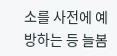소를 사전에 예방하는 등 늘봄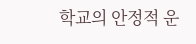학교의 안정적 운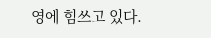영에 힘쓰고 있다.